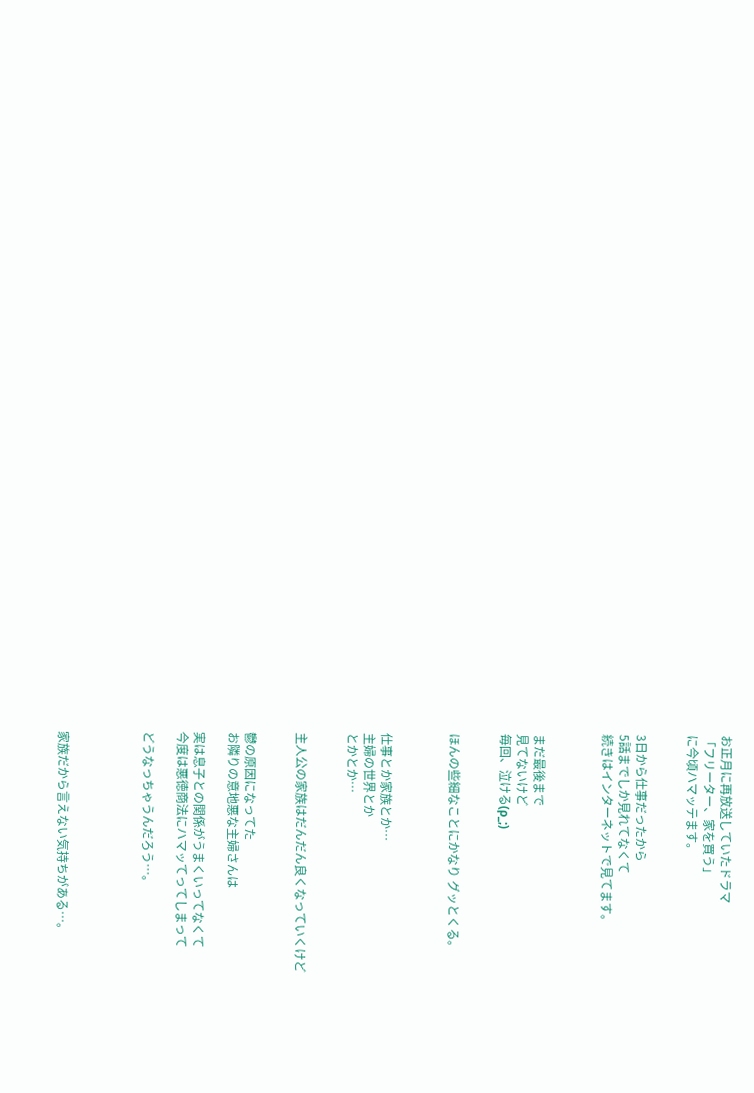お正月に再放送していたドラマ
「フリーター、家を買う」
に今頃ハマッテます。


3日から仕事だったから
5話までしか見れてなくて
続きはインターネットで見てます。



まだ最後まで
見てないけど
毎回、泣ける(ρ_;)


ほんの些細なことにかなり グッとくる。



仕事とか家族とか…
主婦の世界とか
とかとか…


主人公の家族はだんだん良くなっていくけど


鬱の原因になってた
お隣りの意地悪な主婦さんは

実は息子との関係がうまくいってなくて
今度は悪徳商法にハマッてってしまって

どうなっちゃうんだろう…。




家族だから言えない気持ちがある…。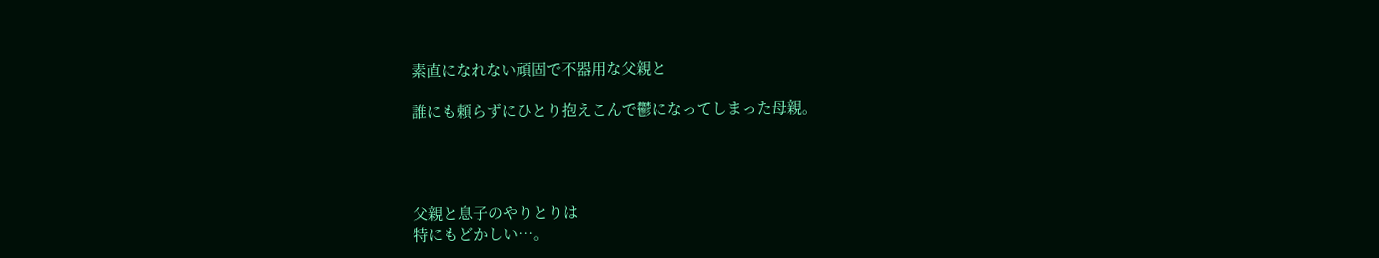素直になれない頑固で不器用な父親と

誰にも頼らずにひとり抱えこんで鬱になってしまった母親。




父親と息子のやりとりは
特にもどかしい…。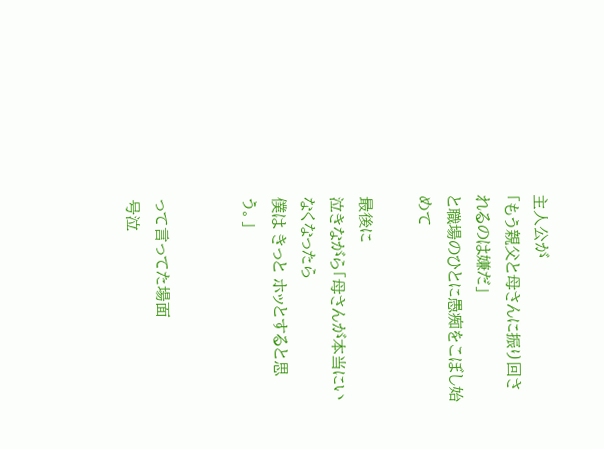主人公が
「もう親父と母さんに振り回されるのは嫌だ」
と職場のひとに愚痴をこぼし始めて

最後に
泣きながら「母さんが本当にいなくなったら
僕は きっと ホッとすると思う。」


って言ってた場面
号泣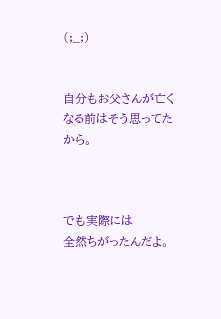(;_;)


自分もお父さんが亡くなる前はそう思ってたから。



でも実際には
全然ちがったんだよ。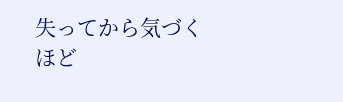失ってから気づくほど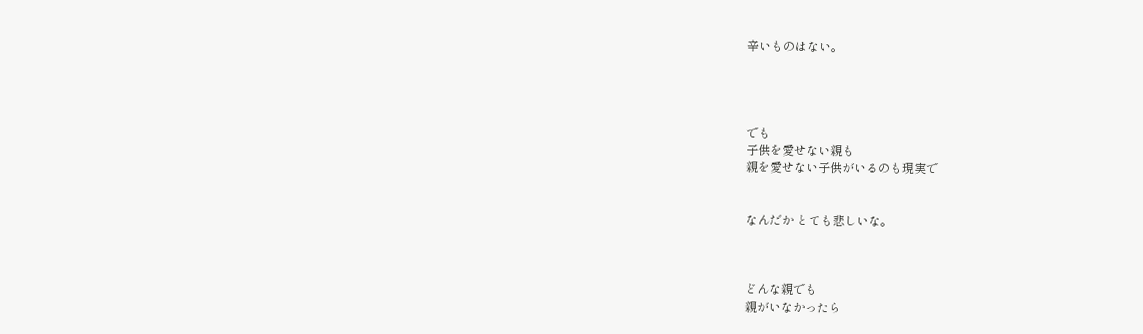辛いものはない。




でも
子供を愛せない親も
親を愛せない子供がいるのも現実で


なんだか とても悲しいな。



どんな親でも
親がいなかったら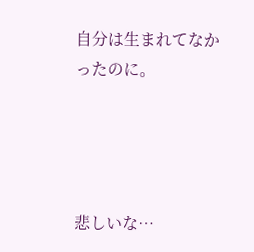自分は生まれてなかったのに。




悲しいな…